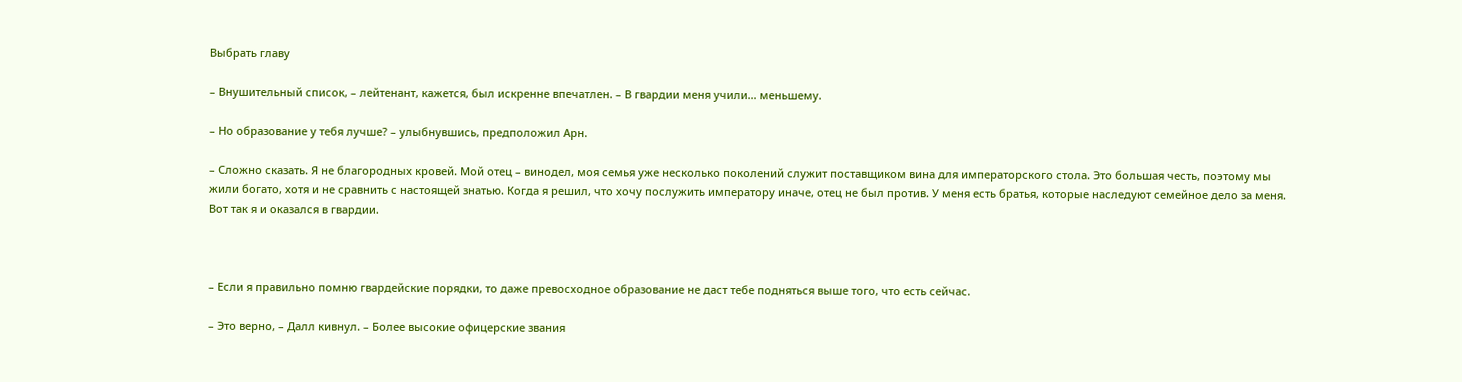Выбрать главу

– Внушительный список, – лейтенант, кажется, был искренне впечатлен. – В гвардии меня учили… меньшему.

– Но образование у тебя лучше? – улыбнувшись, предположил Арн.

– Сложно сказать. Я не благородных кровей. Мой отец – винодел, моя семья уже несколько поколений служит поставщиком вина для императорского стола. Это большая честь, поэтому мы жили богато, хотя и не сравнить с настоящей знатью. Когда я решил, что хочу послужить императору иначе, отец не был против. У меня есть братья, которые наследуют семейное дело за меня. Вот так я и оказался в гвардии.



– Если я правильно помню гвардейские порядки, то даже превосходное образование не даст тебе подняться выше того, что есть сейчас.

– Это верно, – Далл кивнул. – Более высокие офицерские звания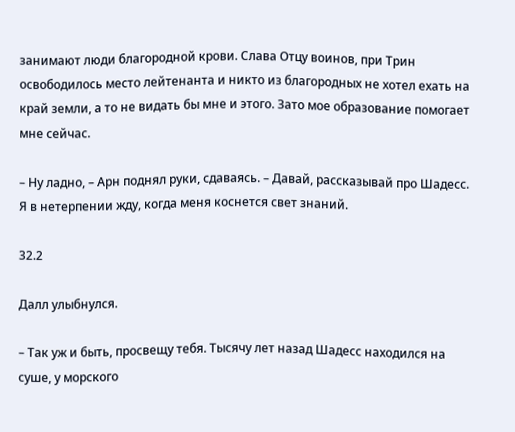занимают люди благородной крови. Слава Отцу воинов, при Трин освободилось место лейтенанта и никто из благородных не хотел ехать на край земли, а то не видать бы мне и этого. Зато мое образование помогает мне сейчас.

– Ну ладно, – Арн поднял руки, сдаваясь. – Давай, рассказывай про Шадесс. Я в нетерпении жду, когда меня коснется свет знаний.

32.2

Далл улыбнулся.

– Так уж и быть, просвещу тебя. Тысячу лет назад Шадесс находился на суше, у морского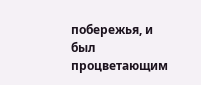побережья, и был процветающим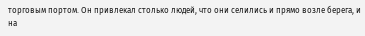торговым портом. Он привлекал столько людей, что они селились и прямо возле берега, и на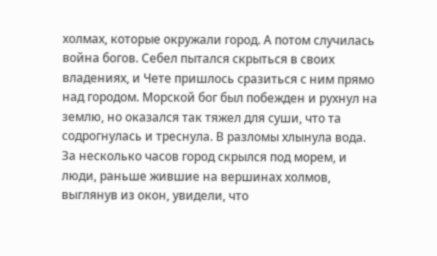холмах, которые окружали город. А потом случилась война богов. Себел пытался скрыться в своих владениях, и Чете пришлось сразиться с ним прямо над городом. Морской бог был побежден и рухнул на землю, но оказался так тяжел для суши, что та содрогнулась и треснула. В разломы хлынула вода. За несколько часов город скрылся под морем, и люди, раньше жившие на вершинах холмов, выглянув из окон, увидели, что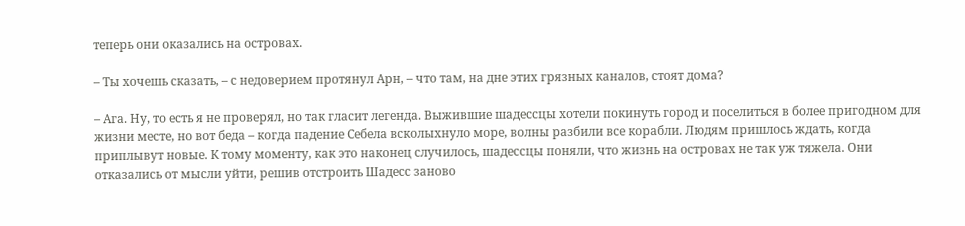теперь они оказались на островах.

– Ты хочешь сказать, – с недоверием протянул Арн, – что там, на дне этих грязных каналов, стоят дома?

– Ага. Ну, то есть я не проверял, но так гласит легенда. Выжившие шадессцы хотели покинуть город и поселиться в более пригодном для жизни месте, но вот беда – когда падение Себела всколыхнуло море, волны разбили все корабли. Людям пришлось ждать, когда приплывут новые. К тому моменту, как это наконец случилось, шадессцы поняли, что жизнь на островах не так уж тяжела. Они отказались от мысли уйти, решив отстроить Шадесс заново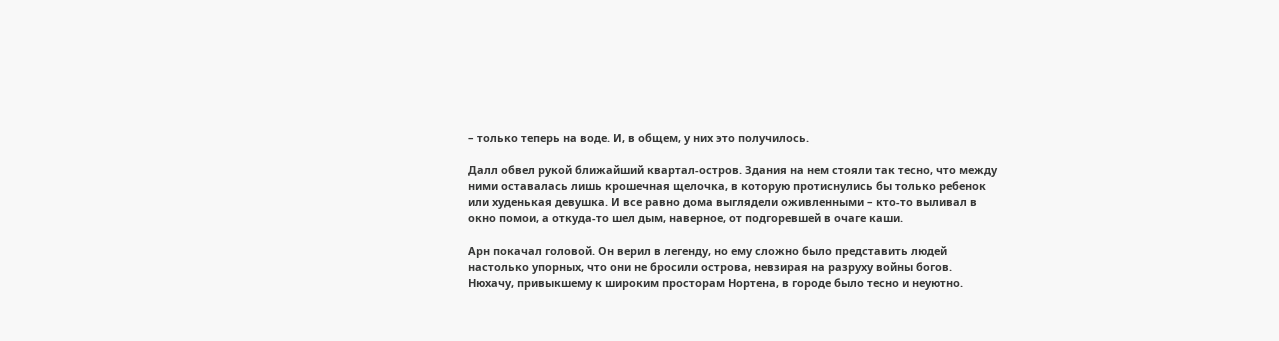– только теперь на воде. И, в общем, у них это получилось.

Далл обвел рукой ближайший квартал-остров. Здания на нем стояли так тесно, что между ними оставалась лишь крошечная щелочка, в которую протиснулись бы только ребенок или худенькая девушка. И все равно дома выглядели оживленными – кто-то выливал в окно помои, а откуда-то шел дым, наверное, от подгоревшей в очаге каши.

Арн покачал головой. Он верил в легенду, но ему сложно было представить людей настолько упорных, что они не бросили острова, невзирая на разруху войны богов. Нюхачу, привыкшему к широким просторам Нортена, в городе было тесно и неуютно.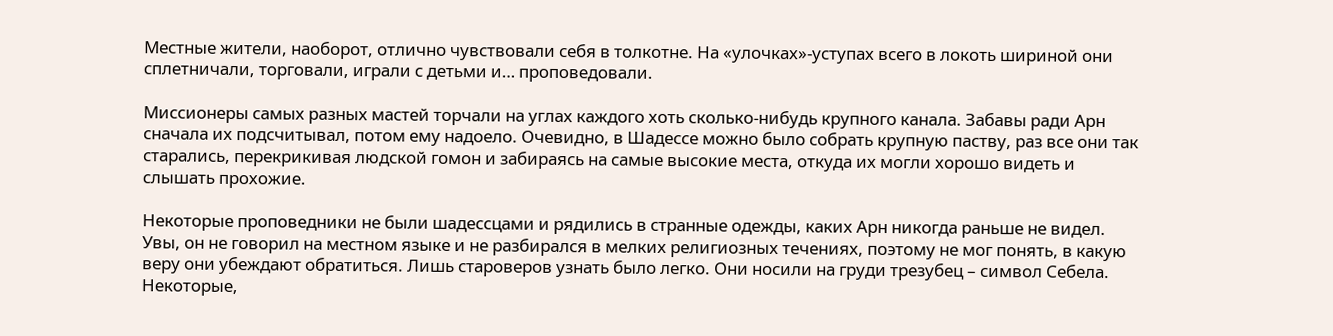Местные жители, наоборот, отлично чувствовали себя в толкотне. На «улочках»-уступах всего в локоть шириной они сплетничали, торговали, играли с детьми и… проповедовали.

Миссионеры самых разных мастей торчали на углах каждого хоть сколько-нибудь крупного канала. Забавы ради Арн сначала их подсчитывал, потом ему надоело. Очевидно, в Шадессе можно было собрать крупную паству, раз все они так старались, перекрикивая людской гомон и забираясь на самые высокие места, откуда их могли хорошо видеть и слышать прохожие.

Некоторые проповедники не были шадессцами и рядились в странные одежды, каких Арн никогда раньше не видел. Увы, он не говорил на местном языке и не разбирался в мелких религиозных течениях, поэтому не мог понять, в какую веру они убеждают обратиться. Лишь староверов узнать было легко. Они носили на груди трезубец – символ Себела. Некоторые,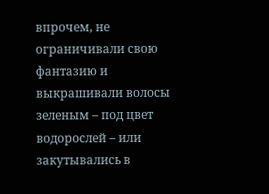впрочем, не ограничивали свою фантазию и выкрашивали волосы зеленым – под цвет водорослей – или закутывались в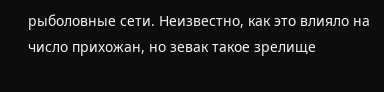рыболовные сети. Неизвестно, как это влияло на число прихожан, но зевак такое зрелище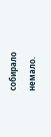собирало немало.